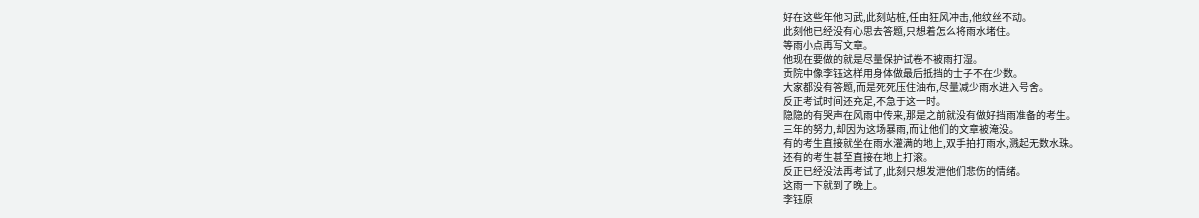好在这些年他习武,此刻站桩,任由狂风冲击,他纹丝不动。
此刻他已经没有心思去答题,只想着怎么将雨水堵住。
等雨小点再写文章。
他现在要做的就是尽量保护试卷不被雨打湿。
贡院中像李钰这样用身体做最后抵挡的士子不在少数。
大家都没有答题,而是死死压住油布,尽量减少雨水进入号舍。
反正考试时间还充足,不急于这一时。
隐隐的有哭声在风雨中传来,那是之前就没有做好挡雨准备的考生。
三年的努力,却因为这场暴雨,而让他们的文章被淹没。
有的考生直接就坐在雨水灌满的地上,双手拍打雨水,溅起无数水珠。
还有的考生甚至直接在地上打滚。
反正已经没法再考试了,此刻只想发泄他们悲伤的情绪。
这雨一下就到了晚上。
李钰原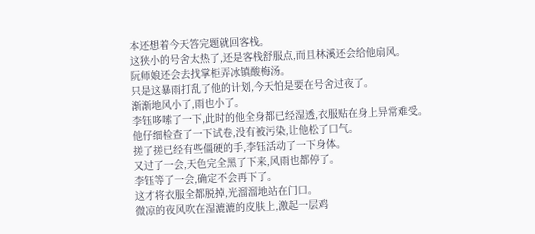本还想着今天答完题就回客栈。
这狭小的号舍太热了,还是客栈舒服点,而且林溪还会给他扇风。
阮师娘还会去找掌柜弄冰镇酸梅汤。
只是这暴雨打乱了他的计划,今天怕是要在号舍过夜了。
渐渐地风小了,雨也小了。
李钰哆嗦了一下,此时的他全身都已经湿透,衣服贴在身上异常难受。
他仔细检查了一下试卷,没有被污染,让他松了口气。
搓了搓已经有些僵硬的手,李钰活动了一下身体。
又过了一会,天色完全黑了下来,风雨也都停了。
李钰等了一会,确定不会再下了。
这才将衣服全都脱掉,光溜溜地站在门口。
微凉的夜风吹在湿漉漉的皮肤上,激起一层鸡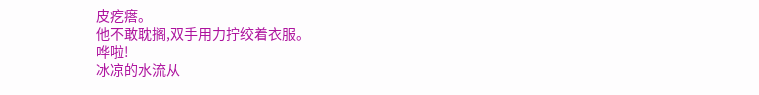皮疙瘩。
他不敢耽搁,双手用力拧绞着衣服。
哗啦!
冰凉的水流从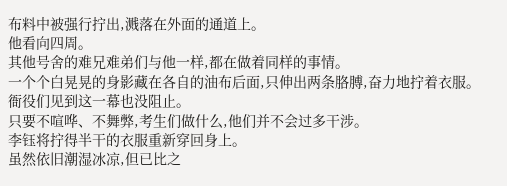布料中被强行拧出,溅落在外面的通道上。
他看向四周。
其他号舍的难兄难弟们与他一样,都在做着同样的事情。
一个个白晃晃的身影藏在各自的油布后面,只伸出两条胳膊,奋力地拧着衣服。
衙役们见到这一幕也没阻止。
只要不喧哗、不舞弊,考生们做什么,他们并不会过多干涉。
李钰将拧得半干的衣服重新穿回身上。
虽然依旧潮湿冰凉,但已比之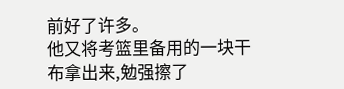前好了许多。
他又将考篮里备用的一块干布拿出来,勉强擦了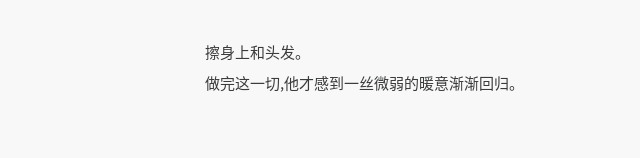擦身上和头发。
做完这一切,他才感到一丝微弱的暖意渐渐回归。